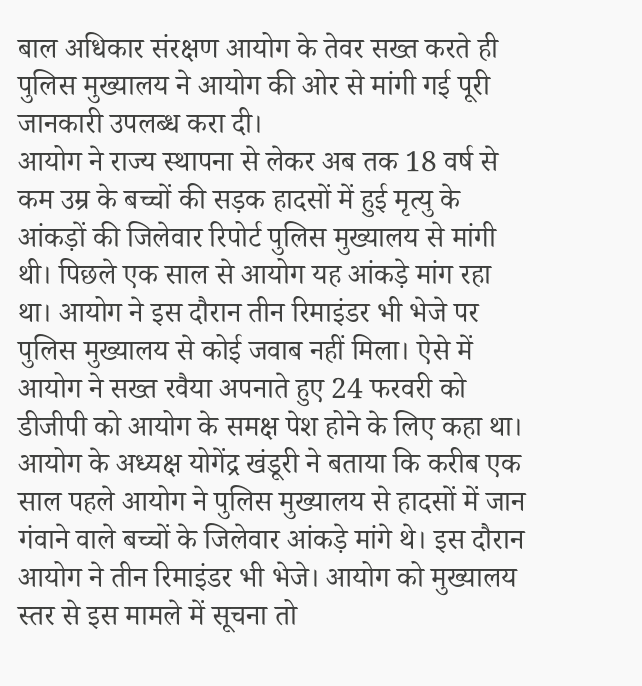बाल अधिकार संरक्षण आयोग के तेवर सख्त करते ही पुलिस मुख्यालय ने आयोग की ओर से मांगी गई पूरी जानकारी उपलब्ध करा दी।
आयोग ने राज्य स्थापना से लेकर अब तक 18 वर्ष से कम उम्र के बच्चों की सड़क हादसों में हुई मृत्यु के आंकड़ों की जिलेवार रिपोर्ट पुलिस मुख्यालय से मांगी थी। पिछले एक साल से आयोग यह आंकड़े मांग रहा था। आयोग ने इस दौरान तीन रिमाइंडर भी भेजे पर पुलिस मुख्यालय से कोई जवाब नहीं मिला। ऐसे में आयोग ने सख्त रवैया अपनाते हुए 24 फरवरी को डीजीपी को आयोग के समक्ष पेश होने के लिए कहा था।
आयोग के अध्यक्ष योगेंद्र खंडूरी ने बताया कि करीब एक साल पहले आयोग ने पुलिस मुख्यालय से हादसों में जान गंवाने वाले बच्चों के जिलेवार आंकड़े मांगे थे। इस दौरान आयोग ने तीन रिमाइंडर भी भेजे। आयोग को मुख्यालय स्तर से इस मामले में सूचना तो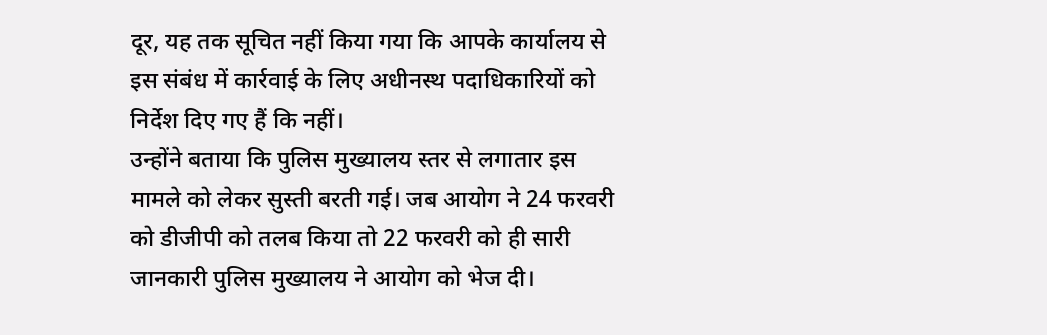दूर, यह तक सूचित नहीं किया गया कि आपके कार्यालय से इस संबंध में कार्रवाई के लिए अधीनस्थ पदाधिकारियों को निर्देश दिए गए हैं कि नहीं।
उन्होंने बताया कि पुलिस मुख्यालय स्तर से लगातार इस मामले को लेकर सुस्ती बरती गई। जब आयोग ने 24 फरवरी को डीजीपी को तलब किया तो 22 फरवरी को ही सारी जानकारी पुलिस मुख्यालय ने आयोग को भेज दी।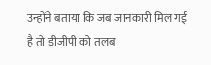उन्होंने बताया कि जब जानकारी मिल गई है तो डीजीपी को तलब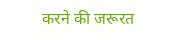करने की जरूरत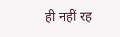ही नहीं रह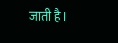जाती है।